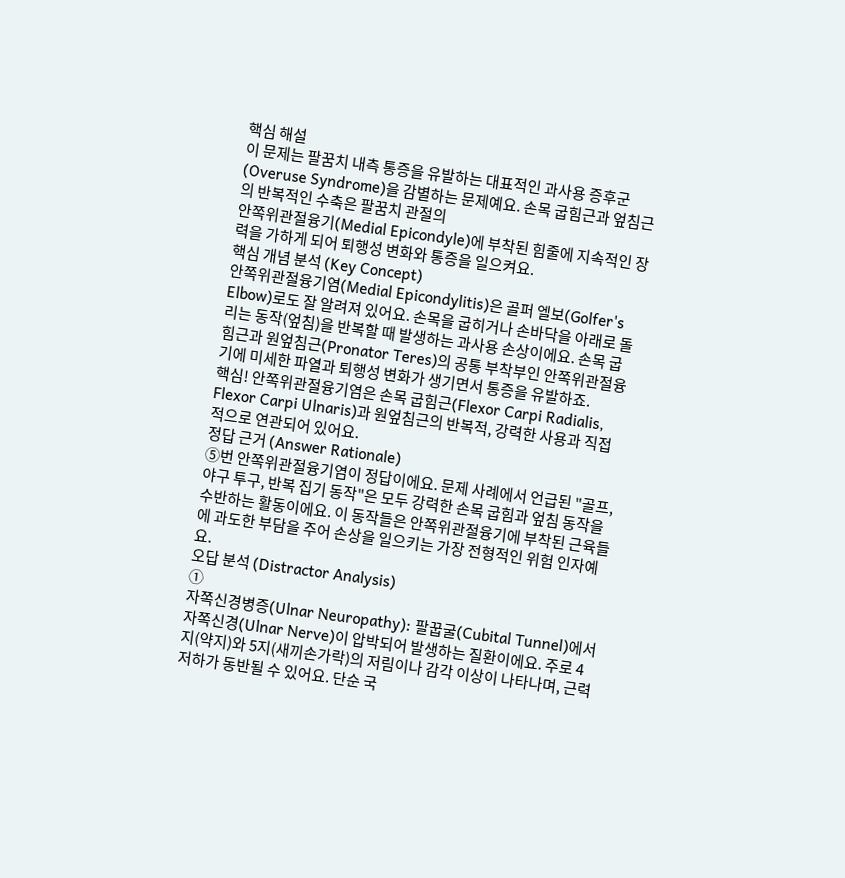핵심 해설
이 문제는 팔꿈치 내측 통증을 유발하는 대표적인 과사용 증후군(Overuse Syndrome)을 감별하는 문제예요. 손목 굽힘근과 엎침근의 반복적인 수축은 팔꿈치 관절의
안쪽위관절융기(Medial Epicondyle)에 부착된 힘줄에 지속적인 장력을 가하게 되어 퇴행성 변화와 통증을 일으켜요.
핵심 개념 분석 (Key Concept)
안쪽위관절융기염(Medial Epicondylitis)은 골퍼 엘보(Golfer's Elbow)로도 잘 알려져 있어요. 손목을 굽히거나 손바닥을 아래로 돌리는 동작(엎침)을 반복할 때 발생하는 과사용 손상이에요. 손목 굽힘근과 원엎침근(Pronator Teres)의 공통 부착부인 안쪽위관절융기에 미세한 파열과 퇴행성 변화가 생기면서 통증을 유발하죠.
핵심! 안쪽위관절융기염은 손목 굽힘근(Flexor Carpi Radialis, Flexor Carpi Ulnaris)과 원엎침근의 반복적, 강력한 사용과 직접적으로 연관되어 있어요.
정답 근거 (Answer Rationale)
⑤번 안쪽위관절융기염이 정답이에요. 문제 사례에서 언급된 "골프, 야구 투구, 반복 집기 동작"은 모두 강력한 손목 굽힘과 엎침 동작을 수반하는 활동이에요. 이 동작들은 안쪽위관절융기에 부착된 근육들에 과도한 부담을 주어 손상을 일으키는 가장 전형적인 위험 인자예요.
오답 분석 (Distractor Analysis)
①
자쪽신경병증(Ulnar Neuropathy): 팔꿉굴(Cubital Tunnel)에서 자쪽신경(Ulnar Nerve)이 압박되어 발생하는 질환이에요. 주로 4지(약지)와 5지(새끼손가락)의 저림이나 감각 이상이 나타나며, 근력 저하가 동반될 수 있어요. 단순 국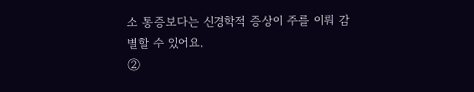소 통증보다는 신경학적 증상이 주를 이뤄 감별할 수 있어요.
②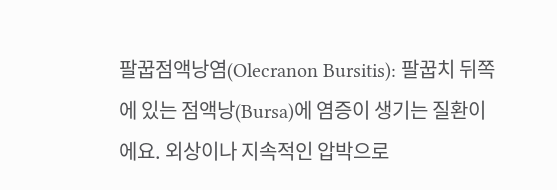팔꿉점액낭염(Olecranon Bursitis): 팔꿉치 뒤쪽에 있는 점액낭(Bursa)에 염증이 생기는 질환이에요. 외상이나 지속적인 압박으로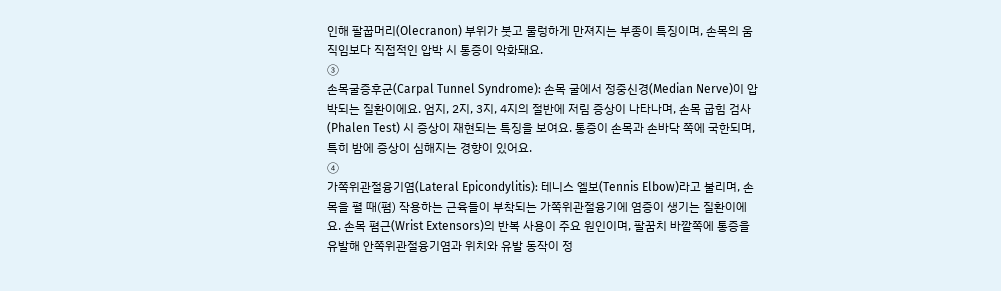인해 팔꿉머리(Olecranon) 부위가 붓고 물렁하게 만져지는 부종이 특징이며, 손목의 움직임보다 직접적인 압박 시 통증이 악화돼요.
③
손목굴증후군(Carpal Tunnel Syndrome): 손목 굴에서 정중신경(Median Nerve)이 압박되는 질환이에요. 엄지, 2지, 3지, 4지의 절반에 저림 증상이 나타나며, 손목 굽힘 검사(Phalen Test) 시 증상이 재현되는 특징을 보여요. 통증이 손목과 손바닥 쪽에 국한되며, 특히 밤에 증상이 심해지는 경향이 있어요.
④
가쪽위관절융기염(Lateral Epicondylitis): 테니스 엘보(Tennis Elbow)라고 불리며, 손목을 펼 때(폄) 작용하는 근육들이 부착되는 가쪽위관절융기에 염증이 생기는 질환이에요. 손목 폄근(Wrist Extensors)의 반복 사용이 주요 원인이며, 팔꿈치 바깥쪽에 통증을 유발해 안쪽위관절융기염과 위치와 유발 동작이 정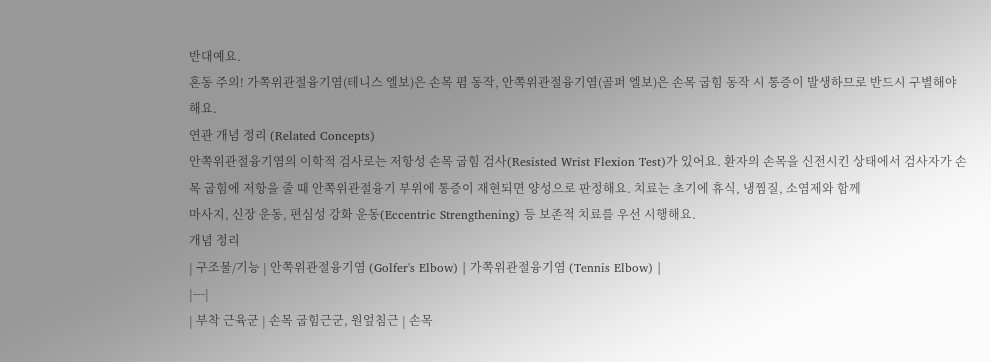반대예요.
혼동 주의! 가쪽위관절융기염(테니스 엘보)은 손목 폄 동작, 안쪽위관절융기염(골퍼 엘보)은 손목 굽힘 동작 시 통증이 발생하므로 반드시 구별해야 해요.
연관 개념 정리 (Related Concepts)
안쪽위관절융기염의 이학적 검사로는 저항성 손목 굽힘 검사(Resisted Wrist Flexion Test)가 있어요. 환자의 손목을 신전시킨 상태에서 검사자가 손목 굽힘에 저항을 줄 때 안쪽위관절융기 부위에 통증이 재현되면 양성으로 판정해요. 치료는 초기에 휴식, 냉찜질, 소염제와 함께
마사지, 신장 운동, 편심성 강화 운동(Eccentric Strengthening) 등 보존적 치료를 우선 시행해요.
개념 정리
| 구조물/기능 | 안쪽위관절융기염 (Golfer's Elbow) | 가쪽위관절융기염 (Tennis Elbow) |
|---|
| 부착 근육군 | 손목 굽힘근군, 원엎침근 | 손목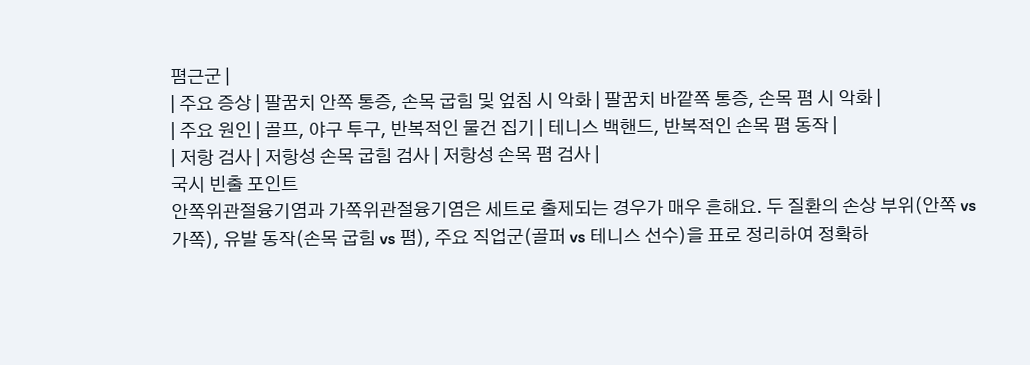폄근군 |
| 주요 증상 | 팔꿈치 안쪽 통증, 손목 굽힘 및 엎침 시 악화 | 팔꿈치 바깥쪽 통증, 손목 폄 시 악화 |
| 주요 원인 | 골프, 야구 투구, 반복적인 물건 집기 | 테니스 백핸드, 반복적인 손목 폄 동작 |
| 저항 검사 | 저항성 손목 굽힘 검사 | 저항성 손목 폄 검사 |
국시 빈출 포인트
안쪽위관절융기염과 가쪽위관절융기염은 세트로 출제되는 경우가 매우 흔해요. 두 질환의 손상 부위(안쪽 vs 가쪽), 유발 동작(손목 굽힘 vs 폄), 주요 직업군(골퍼 vs 테니스 선수)을 표로 정리하여 정확하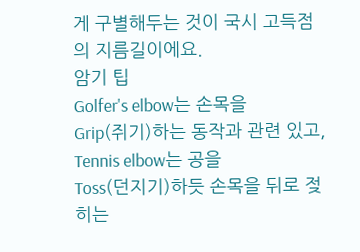게 구별해두는 것이 국시 고득점의 지름길이에요.
암기 팁
Golfer's elbow는 손목을
Grip(쥐기)하는 동작과 관련 있고,
Tennis elbow는 공을
Toss(던지기)하듯 손목을 뒤로 젖히는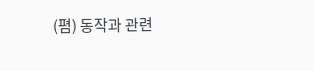(폄) 동작과 관련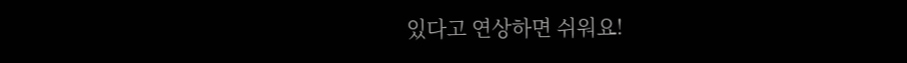있다고 연상하면 쉬워요!